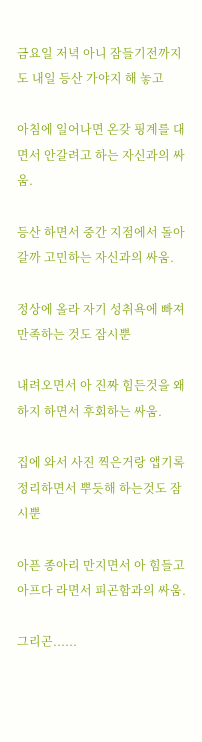금요일 저녁 아니 잠들기전까지도 내일 등산 가야지 해 놓고

아침에 일어나면 온갖 핑계를 대면서 안갈려고 하는 자신과의 싸움.

등산 하면서 중간 지점에서 돌아갈까 고민하는 자신과의 싸움.

정상에 올라 자기 성취욕에 빠져 만족하는 것도 잠시뿐

내려오면서 아 진짜 힘든것을 왜 하지 하면서 후회하는 싸움.

집에 와서 사진 찍은거랑 앱기록 정리하면서 뿌듯해 하는것도 잠시뿐

아픈 종아리 만지면서 아 힘들고 아프다 라면서 피곤함과의 싸움.

그리곤......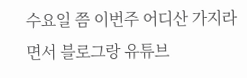수요일 쯤 이번주 어디산 가지라면서 블로그랑 유튜브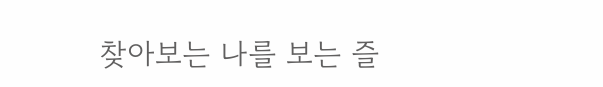찾아보는 나를 보는 즐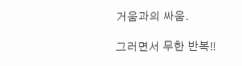거움과의 싸움.

그러면서 무한 반복!!